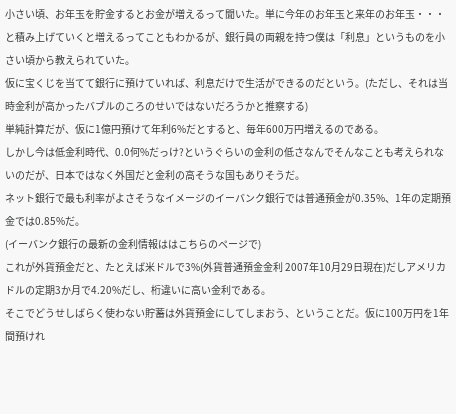小さい頃、お年玉を貯金するとお金が増えるって聞いた。単に今年のお年玉と来年のお年玉・・・と積み上げていくと増えるってこともわかるが、銀行員の両親を持つ僕は「利息」というものを小さい頃から教えられていた。
仮に宝くじを当てて銀行に預けていれば、利息だけで生活ができるのだという。(ただし、それは当時金利が高かったバブルのころのせいではないだろうかと推察する)
単純計算だが、仮に1億円預けて年利6%だとすると、毎年600万円増えるのである。
しかし今は低金利時代、0.0何%だっけ?というぐらいの金利の低さなんでそんなことも考えられないのだが、日本ではなく外国だと金利の高そうな国もありそうだ。
ネット銀行で最も利率がよさそうなイメージのイーバンク銀行では普通預金が0.35%、1年の定期預金では0.85%だ。
(イーバンク銀行の最新の金利情報ははこちらのページで)
これが外貨預金だと、たとえば米ドルで3%(外貨普通預金金利 2007年10月29日現在)だしアメリカドルの定期3か月で4.20%だし、桁違いに高い金利である。
そこでどうせしばらく使わない貯蓄は外貨預金にしてしまおう、ということだ。仮に100万円を1年間預けれ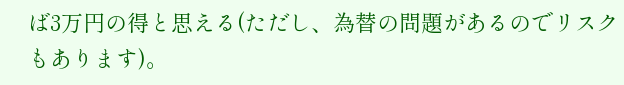ば3万円の得と思える(ただし、為替の問題があるのでリスクもあります)。